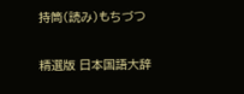持筒(読み)もちづつ

精選版 日本国語大辞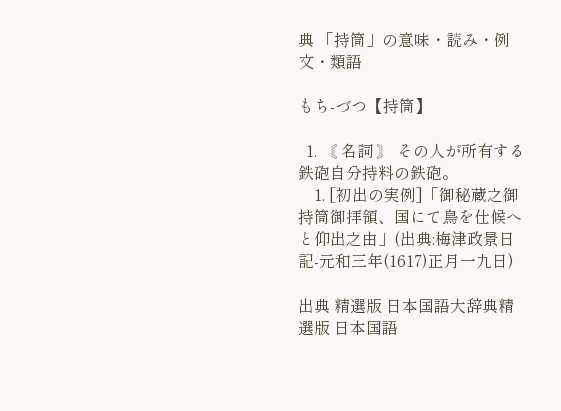典 「持筒」の意味・読み・例文・類語

もち‐づつ【持筒】

  1. 〘 名詞 〙 その人が所有する鉄砲自分持料の鉄砲。
    1. [初出の実例]「御秘蔵之御持筒御拝領、国にて鳥を仕候へと仰出之由」(出典:梅津政景日記‐元和三年(1617)正月一九日)

出典 精選版 日本国語大辞典精選版 日本国語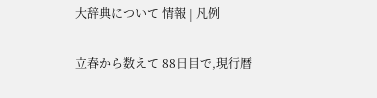大辞典について 情報 | 凡例

立春から数えて 88日目で,現行暦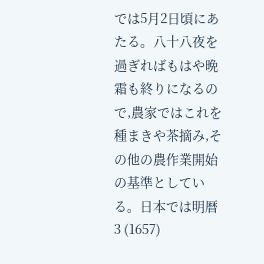では5月2日頃にあたる。八十八夜を過ぎればもはや晩霜も終りになるので,農家ではこれを種まきや茶摘み,その他の農作業開始の基準としている。日本では明暦3 (1657)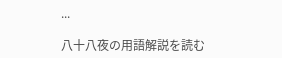...

八十八夜の用語解説を読む